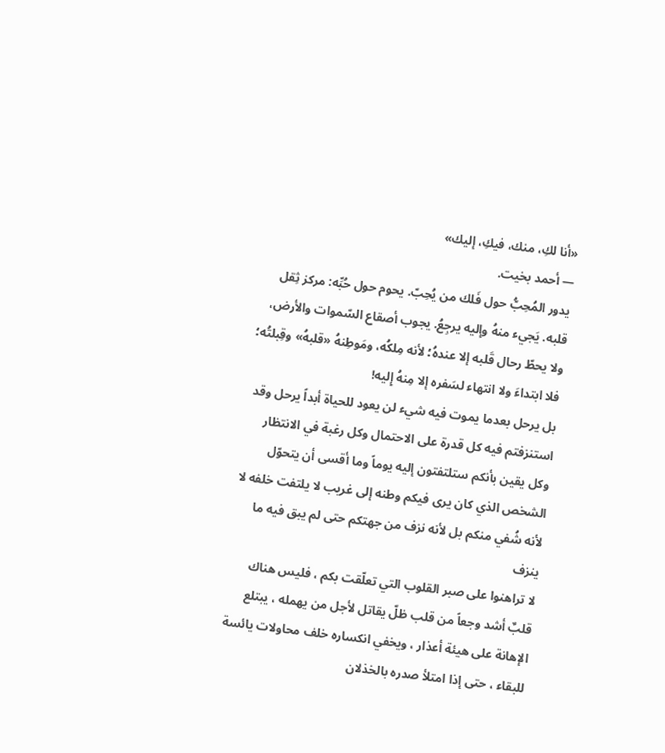«أنا لكِ، منك، فيكِ، إليك»
— أحمد بخيت.
يدور المُحِبُّ حول فَلك من يُحِبّ. يحوم حول حُبِّه: مركز ثِقل قلبه. يَجيء منهُ وإليه يرجِعُ. يجوب أصقاع السّموات والأرض، ولا يحطّ رحال قَلبه إلا عندهُ؛ لأنه مِلكُه، ومَوطِنهُ «قلبهُ» وقِبلتُه؛ فلا ابتداءَ ولا انتهاء لسَفره إلا مِنهُ إِليه!
بل يرحل بعدما يموت فيه شيء لن يعود للحياة أبداً يرحل وقد استنزفتم فيه كل قدرة على الاحتمال وكل رغبة في الانتظار وكل يقين بأنكم ستلتفتون إليه يوماً وما أقسى أن يتحوّل الشخص الذي كان يرى فيكم وطنه إلى غريب لا يلتفت خلفه لا لأنه شُفي منكم بل لأنه نزف من جهتكم حتى لم يبق فيه ما ينزف
لا تراهنوا على صبر القلوب التي تعلّقت بكم ، فليس هناك قلبٌ أشد وجعاً من قلب ظلّ يقاتل لأجل من يهمله ، يبتلع الإهانة على هيئة أعذار ، ويخفي انكساره خلف محاولات يائسة للبقاء ، حتى إذا امتلأ صدره بالخذلان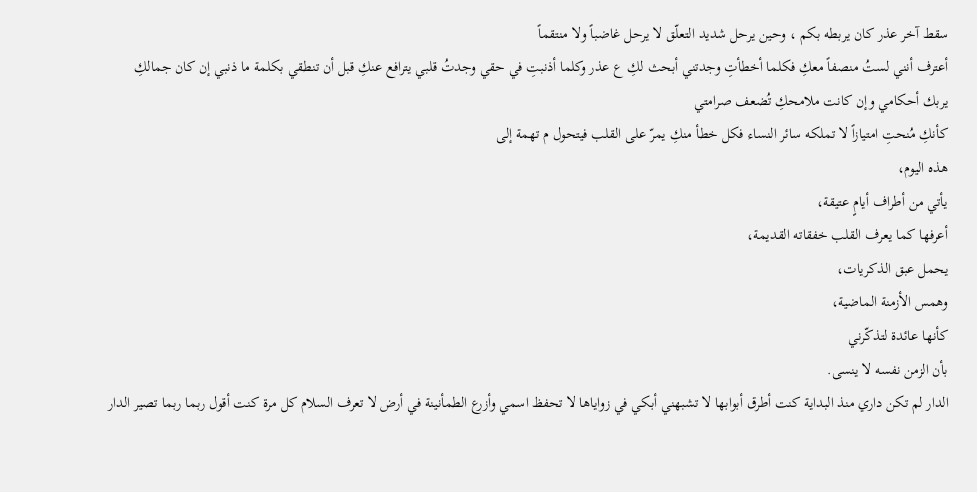سقط آخر عذر كان يربطه بكم ، وحين يرحل شديد التعلّق لا يرحل غاضباً ولا منتقماً
أعترف أنني لستُ منصفاً معكِ فكلما أخطأتِ وجدتني أبحث لكِ ع عذر وكلما أذنبتِ في حقي وجدتُ قلبي يترافع عنكِ قبل أن تنطقي بكلمة ما ذنبي إن كان جمالكِ يربك أحكامي وإن كانت ملامحكِ تُضعف صرامتي
كأنكِ مُنحتِ امتيازاً لا تملكه سائر النساء فكل خطأ منكِ يمرّ على القلب فيتحول م تهمة إلى
هذه اليوم،
يأتي من أطراف أيامٍ عتيقة،
أعرفها كما يعرف القلب خفقاته القديمة،
يحمل عبق الذكريات،
وهمس الأزمنة الماضية،
كأنها عائدة لتذكّرني
بأن الزمن نفسه لا ينسى.
الدار لم تكن داري منذ البداية كنت أطرق أبوابها لا تشبهني أبكي في زواياها لا تحفظ اسمي وأزرع الطمأنينة في أرض لا تعرف السلام كل مرة كنت أقول ربما ربما تصير الدار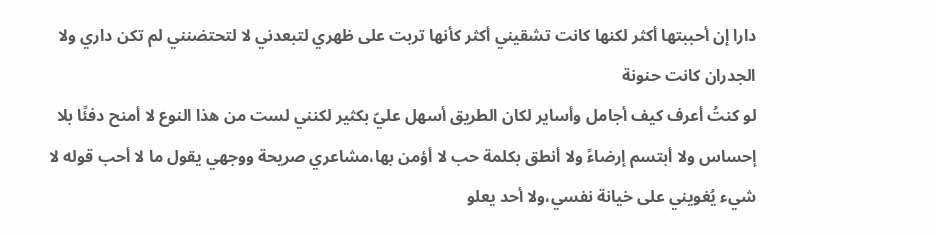دارا إن أحببتها أكثر لكنها كانت تشقيني أكثر كأنها تربت على ظهري لتبعدني لا لتحتضنني لم تكن داري ولا الجدران كانت حنونة
لو كنتُ أعرف كيف أجامل وأساير لكان الطريق أسهل عليّ بكثير لكنني لست من هذا النوع لا أمنح دفئًا بلا إحساس ولا أبتسم إرضاءً ولا أنطق بكلمة حب لا أؤمن بها،مشاعري صريحة ووجهي يقول ما لا أحب قوله لا شيء يُغويني على خيانة نفسي،ولا أحد يعلو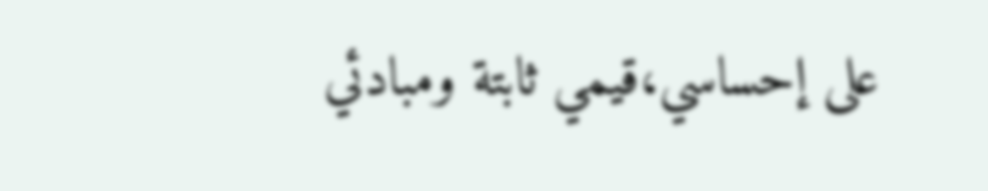على إحساسي،قيمي ثابتة ومبادئي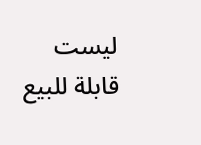ليست قابلة للبيع